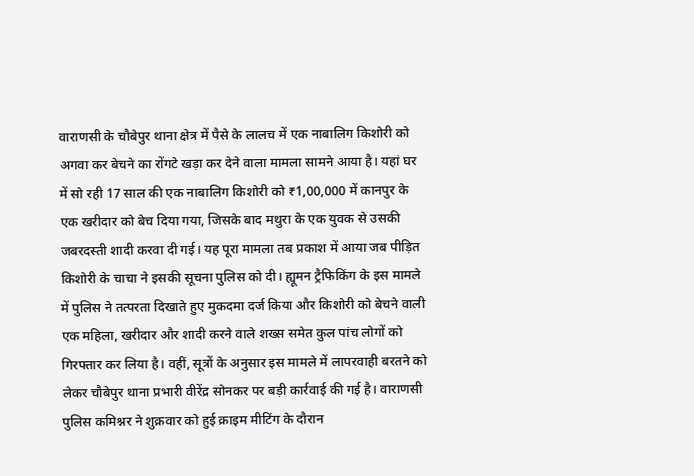वाराणसी के चौबेपुर थाना क्षेत्र में पैसे के लालच में एक नाबालिग किशोरी को अगवा कर बेचने का रोंगटे खड़ा कर देने वाला मामला सामने आया है। यहां घर में सो रही 17 साल की एक नाबालिग किशोरी को ₹1,00,000 में कानपुर के एक खरीदार को बेच दिया गया, जिसके बाद मथुरा के एक युवक से उसकी जबरदस्ती शादी करवा दी गई। यह पूरा मामला तब प्रकाश में आया जब पीड़ित किशोरी के चाचा ने इसकी सूचना पुलिस को दी। ह्यूमन ट्रैफिकिंग के इस मामले में पुलिस ने तत्परता दिखाते हुए मुकदमा दर्ज किया और किशोरी को बेचने वाली एक महिला, खरीदार और शादी करने वाले शख्स समेत कुल पांच लोगों को गिरफ्तार कर लिया है। वहीं, सूत्रों के अनुसार इस मामले में लापरवाही बरतने को लेकर चौबेपुर थाना प्रभारी वीरेंद्र सोनकर पर बड़ी कार्रवाई की गई है। वाराणसी पुलिस कमिश्नर ने शुक्रवार को हुई क्राइम मीटिंग के दौरान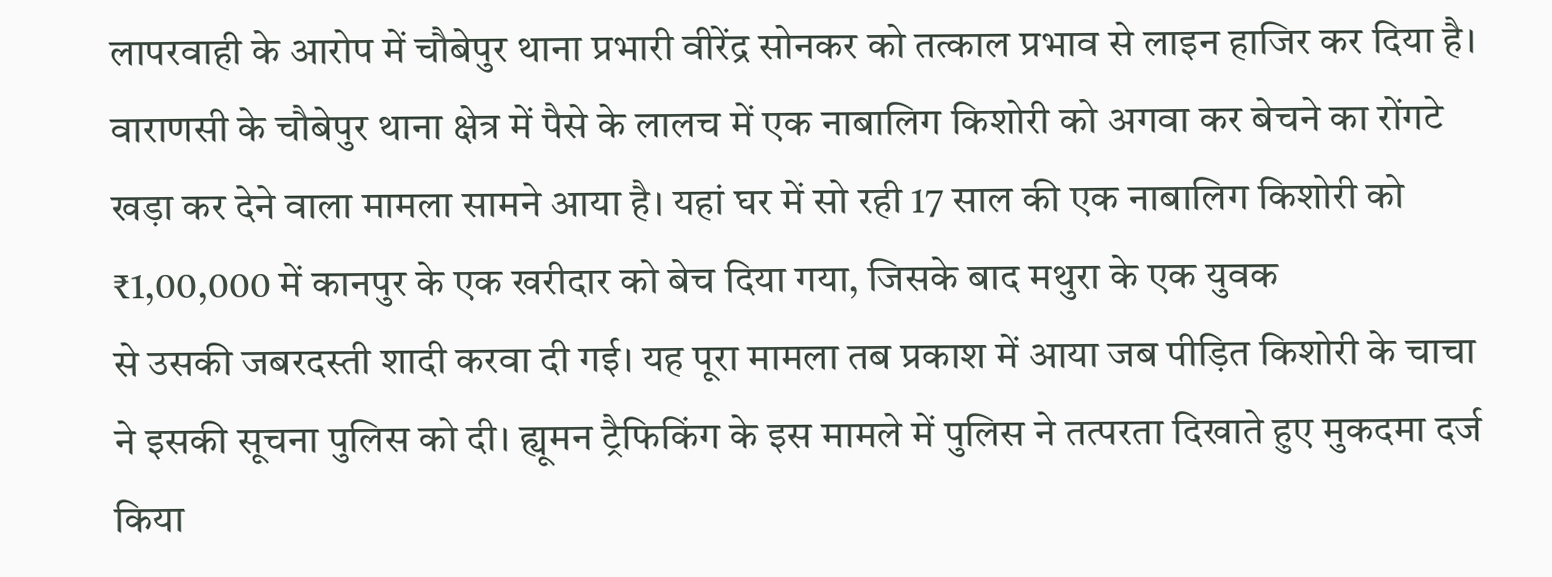लापरवाही के आरोप में चौबेपुर थाना प्रभारी वीरेंद्र सोनकर को तत्काल प्रभाव से लाइन हाजिर कर दिया है।
वाराणसी के चौबेपुर थाना क्षेत्र में पैसे के लालच में एक नाबालिग किशोरी को अगवा कर बेचने का रोंगटे खड़ा कर देने वाला मामला सामने आया है। यहां घर में सो रही 17 साल की एक नाबालिग किशोरी को ₹1,00,000 में कानपुर के एक खरीदार को बेच दिया गया, जिसके बाद मथुरा के एक युवक
से उसकी जबरदस्ती शादी करवा दी गई। यह पूरा मामला तब प्रकाश में आया जब पीड़ित किशोरी के चाचा ने इसकी सूचना पुलिस को दी। ह्यूमन ट्रैफिकिंग के इस मामले में पुलिस ने तत्परता दिखाते हुए मुकदमा दर्ज किया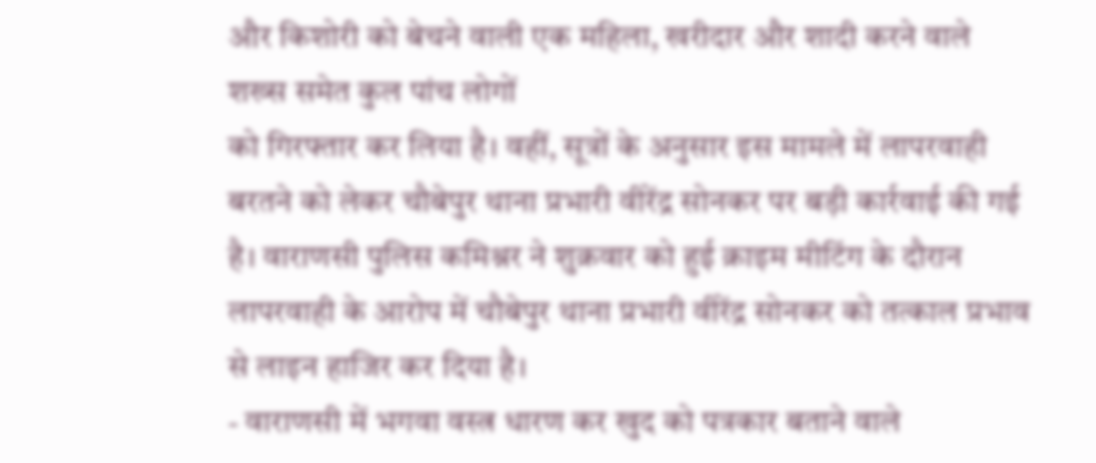और किशोरी को बेचने वाली एक महिला, खरीदार और शादी करने वाले शख्स समेत कुल पांच लोगों
को गिरफ्तार कर लिया है। वहीं, सूत्रों के अनुसार इस मामले में लापरवाही बरतने को लेकर चौबेपुर थाना प्रभारी वीरेंद्र सोनकर पर बड़ी कार्रवाई की गई है। वाराणसी पुलिस कमिश्नर ने शुक्रवार को हुई क्राइम मीटिंग के दौरान लापरवाही के आरोप में चौबेपुर थाना प्रभारी वीरेंद्र सोनकर को तत्काल प्रभाव से लाइन हाजिर कर दिया है।
- वाराणसी में भगवा वस्त्र धारण कर खुद को पत्रकार बताने वाले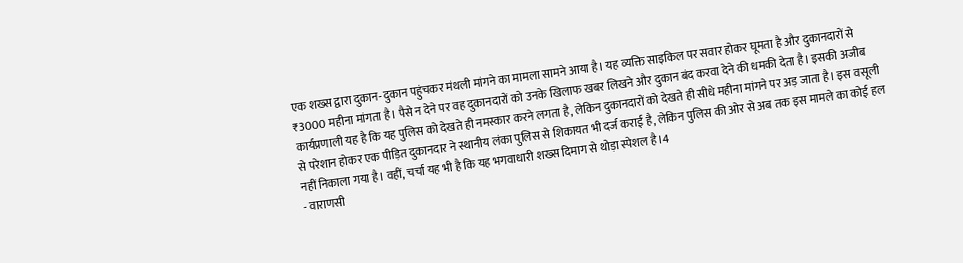एक शख्स द्वारा दुकान-दुकान पहुंचकर मंथली मांगने का मामला सामने आया है। यह व्यक्ति साइकिल पर सवार होकर घूमता है और दुकानदारों से ₹3000 महीना मांगता है। पैसे न देने पर वह दुकानदारों को उनके खिलाफ खबर लिखने और दुकान बंद करवा देने की धमकी देता है। इसकी अजीब कार्यप्रणाली यह है कि यह पुलिस को देखते ही नमस्कार करने लगता है, लेकिन दुकानदारों को देखते ही सीधे महीना मांगने पर अड़ जाता है। इस वसूली से परेशान होकर एक पीड़ित दुकानदार ने स्थानीय लंका पुलिस से शिकायत भी दर्ज कराई है, लेकिन पुलिस की ओर से अब तक इस मामले का कोई हल नहीं निकाला गया है। वहीं, चर्चा यह भी है कि यह भगवाधारी शख्स दिमाग से थोड़ा स्पेशल है।4
- वाराणसी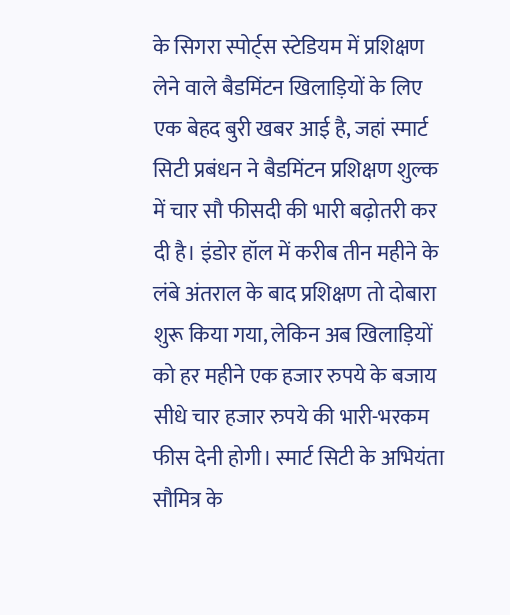के सिगरा स्पोर्ट्स स्टेडियम में प्रशिक्षण लेने वाले बैडमिंटन खिलाड़ियों के लिए एक बेहद बुरी खबर आई है, जहां स्मार्ट सिटी प्रबंधन ने बैडमिंटन प्रशिक्षण शुल्क में चार सौ फीसदी की भारी बढ़ोतरी कर दी है। इंडोर हॉल में करीब तीन महीने के लंबे अंतराल के बाद प्रशिक्षण तो दोबारा शुरू किया गया, लेकिन अब खिलाड़ियों को हर महीने एक हजार रुपये के बजाय सीधे चार हजार रुपये की भारी-भरकम फीस देनी होगी। स्मार्ट सिटी के अभियंता सौमित्र के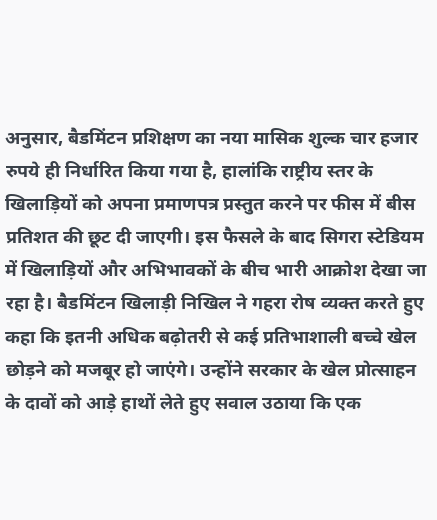अनुसार, बैडमिंटन प्रशिक्षण का नया मासिक शुल्क चार हजार रुपये ही निर्धारित किया गया है, हालांकि राष्ट्रीय स्तर के खिलाड़ियों को अपना प्रमाणपत्र प्रस्तुत करने पर फीस में बीस प्रतिशत की छूट दी जाएगी। इस फैसले के बाद सिगरा स्टेडियम में खिलाड़ियों और अभिभावकों के बीच भारी आक्रोश देखा जा रहा है। बैडमिंटन खिलाड़ी निखिल ने गहरा रोष व्यक्त करते हुए कहा कि इतनी अधिक बढ़ोतरी से कई प्रतिभाशाली बच्चे खेल छोड़ने को मजबूर हो जाएंगे। उन्होंने सरकार के खेल प्रोत्साहन के दावों को आड़े हाथों लेते हुए सवाल उठाया कि एक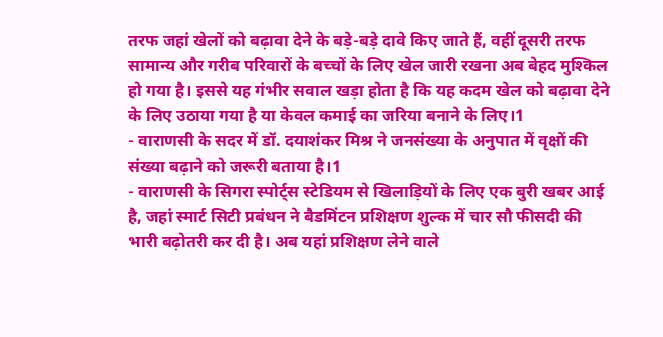तरफ जहां खेलों को बढ़ावा देने के बड़े-बड़े दावे किए जाते हैं, वहीं दूसरी तरफ सामान्य और गरीब परिवारों के बच्चों के लिए खेल जारी रखना अब बेहद मुश्किल हो गया है। इससे यह गंभीर सवाल खड़ा होता है कि यह कदम खेल को बढ़ावा देने के लिए उठाया गया है या केवल कमाई का जरिया बनाने के लिए।1
- वाराणसी के सदर में डॉ. दयाशंकर मिश्र ने जनसंख्या के अनुपात में वृक्षों की संख्या बढ़ाने को जरूरी बताया है।1
- वाराणसी के सिगरा स्पोर्ट्स स्टेडियम से खिलाड़ियों के लिए एक बुरी खबर आई है, जहां स्मार्ट सिटी प्रबंधन ने बैडमिंटन प्रशिक्षण शुल्क में चार सौ फीसदी की भारी बढ़ोतरी कर दी है। अब यहां प्रशिक्षण लेने वाले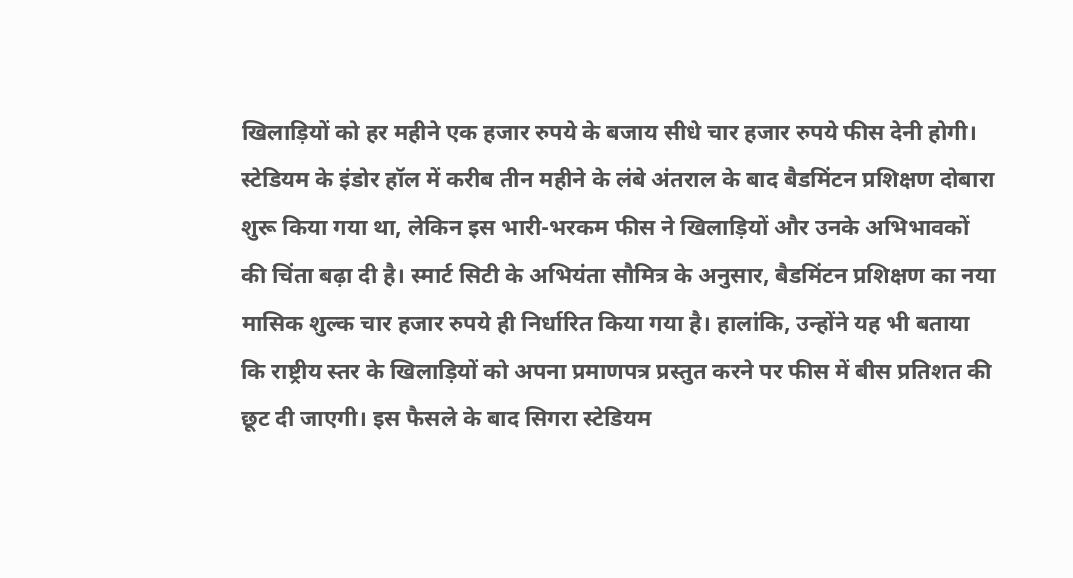खिलाड़ियों को हर महीने एक हजार रुपये के बजाय सीधे चार हजार रुपये फीस देनी होगी। स्टेडियम के इंडोर हॉल में करीब तीन महीने के लंबे अंतराल के बाद बैडमिंटन प्रशिक्षण दोबारा शुरू किया गया था, लेकिन इस भारी-भरकम फीस ने खिलाड़ियों और उनके अभिभावकों की चिंता बढ़ा दी है। स्मार्ट सिटी के अभियंता सौमित्र के अनुसार, बैडमिंटन प्रशिक्षण का नया मासिक शुल्क चार हजार रुपये ही निर्धारित किया गया है। हालांकि, उन्होंने यह भी बताया कि राष्ट्रीय स्तर के खिलाड़ियों को अपना प्रमाणपत्र प्रस्तुत करने पर फीस में बीस प्रतिशत की छूट दी जाएगी। इस फैसले के बाद सिगरा स्टेडियम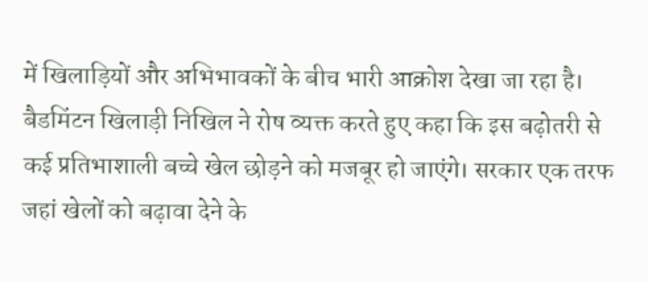में खिलाड़ियों और अभिभावकों के बीच भारी आक्रोश देखा जा रहा है। बैडमिंटन खिलाड़ी निखिल ने रोष व्यक्त करते हुए कहा कि इस बढ़ोतरी से कई प्रतिभाशाली बच्चे खेल छोड़ने को मजबूर हो जाएंगे। सरकार एक तरफ जहां खेलों को बढ़ावा देने के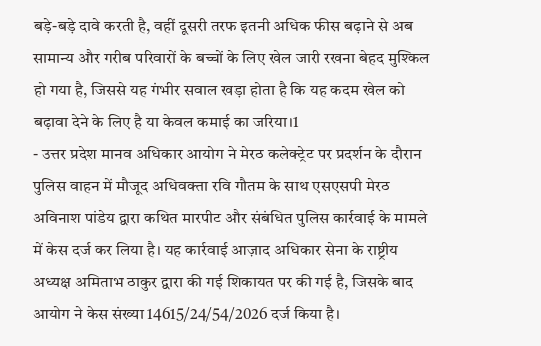बड़े-बड़े दावे करती है, वहीं दूसरी तरफ इतनी अधिक फीस बढ़ाने से अब सामान्य और गरीब परिवारों के बच्चों के लिए खेल जारी रखना बेहद मुश्किल हो गया है, जिससे यह गंभीर सवाल खड़ा होता है कि यह कदम खेल को बढ़ावा देने के लिए है या केवल कमाई का जरिया।1
- उत्तर प्रदेश मानव अधिकार आयोग ने मेरठ कलेक्ट्रेट पर प्रदर्शन के दौरान पुलिस वाहन में मौजूद अधिवक्ता रवि गौतम के साथ एसएसपी मेरठ अविनाश पांडेय द्वारा कथित मारपीट और संबंधित पुलिस कार्रवाई के मामले में केस दर्ज कर लिया है। यह कार्रवाई आज़ाद अधिकार सेना के राष्ट्रीय अध्यक्ष अमिताभ ठाकुर द्वारा की गई शिकायत पर की गई है, जिसके बाद आयोग ने केस संख्या 14615/24/54/2026 दर्ज किया है।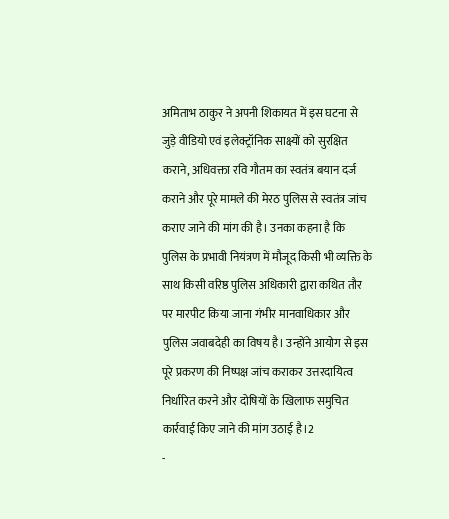अमिताभ ठाकुर ने अपनी शिकायत में इस घटना से जुड़े वीडियो एवं इलेक्ट्रॉनिक साक्ष्यों को सुरक्षित कराने, अधिवक्ता रवि गौतम का स्वतंत्र बयान दर्ज कराने और पूरे मामले की मेरठ पुलिस से स्वतंत्र जांच कराए जाने की मांग की है। उनका कहना है कि पुलिस के प्रभावी नियंत्रण में मौजूद किसी भी व्यक्ति के साथ किसी वरिष्ठ पुलिस अधिकारी द्वारा कथित तौर पर मारपीट किया जाना गंभीर मानवाधिकार और पुलिस जवाबदेही का विषय है। उन्होंने आयोग से इस पूरे प्रकरण की निष्पक्ष जांच कराकर उत्तरदायित्व निर्धारित करने और दोषियों के खिलाफ समुचित कार्रवाई किए जाने की मांग उठाई है।2
-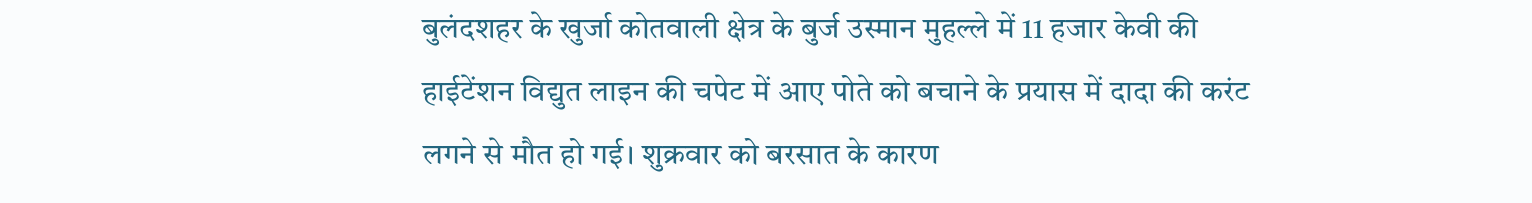बुलंदशहर के खुर्जा कोतवाली क्षेत्र के बुर्ज उस्मान मुहल्ले में 11 हजार केवी की हाईटेंशन विद्युत लाइन की चपेट में आए पोते को बचाने के प्रयास में दादा की करंट लगने से मौत हो गई। शुक्रवार को बरसात के कारण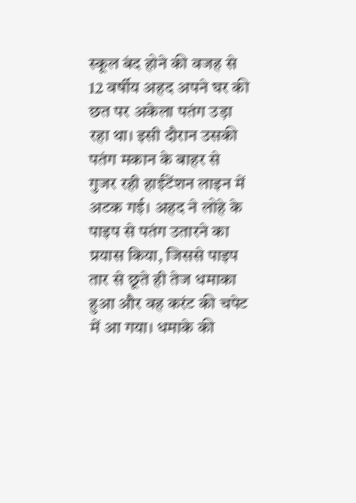स्कूल बंद होने की वजह से 12 वर्षीय अहद अपने घर की छत पर अकेला पतंग उड़ा रहा था। इसी दौरान उसकी पतंग मकान के बाहर से गुजर रही हाईटेंशन लाइन में अटक गई। अहद ने लोहे के पाइप से पतंग उतारने का प्रयास किया, जिससे पाइप तार से छूते ही तेज धमाका हुआ और वह करंट की चपेट में आ गया। धमाके की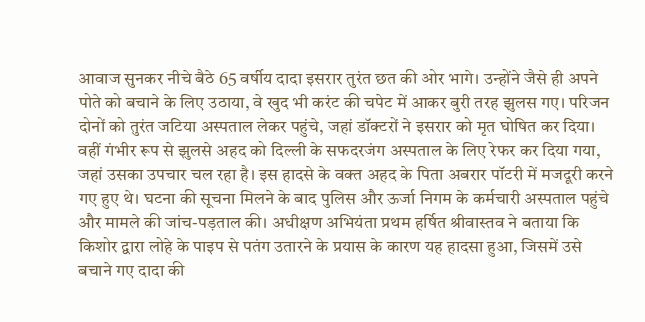आवाज सुनकर नीचे बैठे 65 वर्षीय दादा इसरार तुरंत छत की ओर भागे। उन्होंने जैसे ही अपने पोते को बचाने के लिए उठाया, वे खुद भी करंट की चपेट में आकर बुरी तरह झुलस गए। परिजन दोनों को तुरंत जटिया अस्पताल लेकर पहुंचे, जहां डॉक्टरों ने इसरार को मृत घोषित कर दिया। वहीं गंभीर रूप से झुलसे अहद को दिल्ली के सफदरजंग अस्पताल के लिए रेफर कर दिया गया, जहां उसका उपचार चल रहा है। इस हादसे के वक्त अहद के पिता अबरार पॉटरी में मजदूरी करने गए हुए थे। घटना की सूचना मिलने के बाद पुलिस और ऊर्जा निगम के कर्मचारी अस्पताल पहुंचे और मामले की जांच-पड़ताल की। अधीक्षण अभियंता प्रथम हर्षित श्रीवास्तव ने बताया कि किशोर द्वारा लोहे के पाइप से पतंग उतारने के प्रयास के कारण यह हादसा हुआ, जिसमें उसे बचाने गए दादा की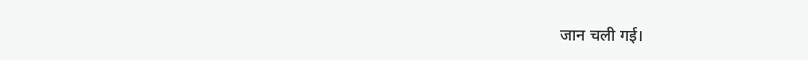जान चली गई।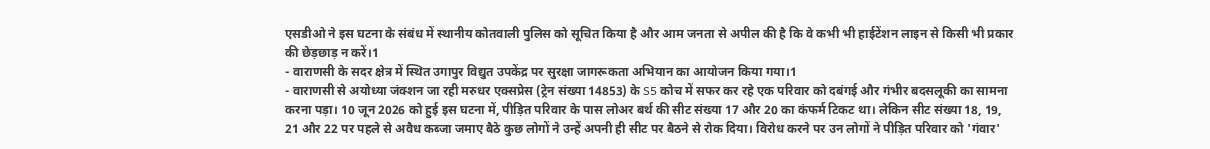एसडीओ ने इस घटना के संबंध में स्थानीय कोतवाली पुलिस को सूचित किया है और आम जनता से अपील की है कि वे कभी भी हाईटेंशन लाइन से किसी भी प्रकार की छेड़छाड़ न करें।1
- वाराणसी के सदर क्षेत्र में स्थित उगापुर विद्युत उपकेंद्र पर सुरक्षा जागरूकता अभियान का आयोजन किया गया।1
- वाराणसी से अयोध्या जंक्शन जा रही मरुधर एक्सप्रेस (ट्रेन संख्या 14853) के S5 कोच में सफर कर रहे एक परिवार को दबंगई और गंभीर बदसलूकी का सामना करना पड़ा। 10 जून 2026 को हुई इस घटना में, पीड़ित परिवार के पास लोअर बर्थ की सीट संख्या 17 और 20 का कंफर्म टिकट था। लेकिन सीट संख्या 18, 19, 21 और 22 पर पहले से अवैध कब्जा जमाए बैठे कुछ लोगों ने उन्हें अपनी ही सीट पर बैठने से रोक दिया। विरोध करने पर उन लोगों ने पीड़ित परिवार को 'गंवार'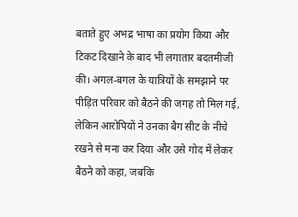बताते हुए अभद्र भाषा का प्रयोग किया और टिकट दिखाने के बाद भी लगातार बदतमीजी की। अगल-बगल के यात्रियों के समझाने पर पीड़ित परिवार को बैठने की जगह तो मिल गई, लेकिन आरोपियों ने उनका बैग सीट के नीचे रखने से मना कर दिया और उसे गोद में लेकर बैठने को कहा, जबकि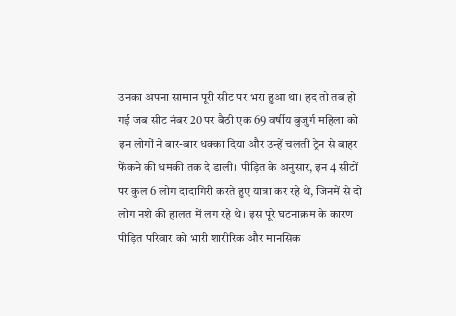उनका अपना सामान पूरी सीट पर भरा हुआ था। हद तो तब हो गई जब सीट नंबर 20 पर बैठी एक 69 वर्षीय बुजुर्ग महिला को इन लोगों ने बार-बार धक्का दिया और उन्हें चलती ट्रेन से बाहर फेंकने की धमकी तक दे डाली। पीड़ित के अनुसार, इन 4 सीटों पर कुल 6 लोग दादागिरी करते हुए यात्रा कर रहे थे, जिनमें से दो लोग नशे की हालत में लग रहे थे। इस पूरे घटनाक्रम के कारण पीड़ित परिवार को भारी शारीरिक और मानसिक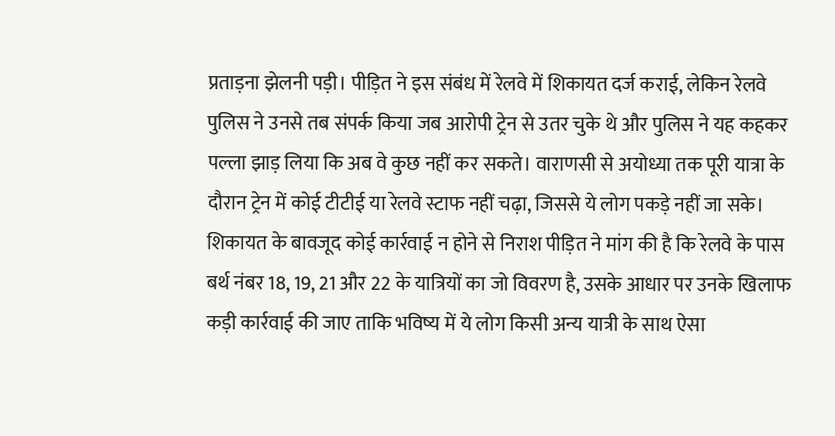प्रताड़ना झेलनी पड़ी। पीड़ित ने इस संबंध में रेलवे में शिकायत दर्ज कराई, लेकिन रेलवे पुलिस ने उनसे तब संपर्क किया जब आरोपी ट्रेन से उतर चुके थे और पुलिस ने यह कहकर पल्ला झाड़ लिया कि अब वे कुछ नहीं कर सकते। वाराणसी से अयोध्या तक पूरी यात्रा के दौरान ट्रेन में कोई टीटीई या रेलवे स्टाफ नहीं चढ़ा, जिससे ये लोग पकड़े नहीं जा सके। शिकायत के बावजूद कोई कार्रवाई न होने से निराश पीड़ित ने मांग की है कि रेलवे के पास बर्थ नंबर 18, 19, 21 और 22 के यात्रियों का जो विवरण है, उसके आधार पर उनके खिलाफ कड़ी कार्रवाई की जाए ताकि भविष्य में ये लोग किसी अन्य यात्री के साथ ऐसा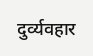दुर्व्यवहार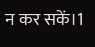न कर सकें।1